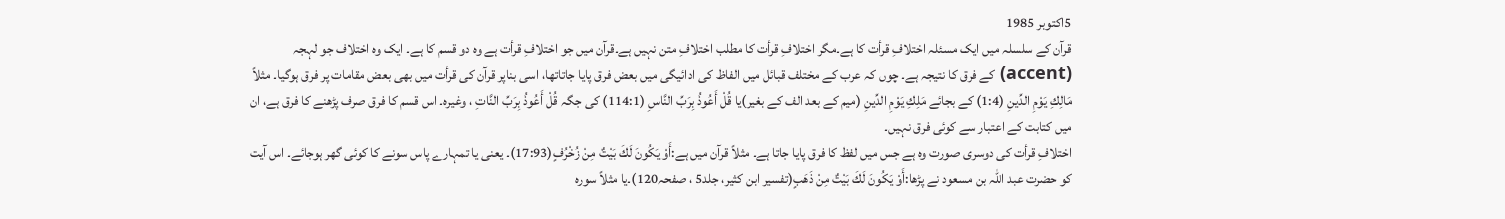5اکتوبر 1985
قرآن کے سلسلہ میں ایک مسئلہ اختلافِ قرأت کا ہے۔مگر اختلافِ قرأت کا مطلب اختلافِ متن نہیں ہے۔قرآن میں جو اختلافِ قرأت ہے وہ دو قسم کا ہے۔ ایک وہ اختلاف جو لہجہ (accent) کے فرق کا نتیجہ ہے۔ چوں کہ عرب کے مختلف قبائل میں الفاظ کی ادائیگی میں بعض فرق پایا جاتاتھا، اسی بناپر قرآن کی قرأت میں بھی بعض مقامات پر فرق ہوگیا۔ مثلاً مَالِكِ يَوْمِ الدِّينِ (1:4) کے بجائے مَلِكِ يَوْمِ الدِّينِ (میم کے بعد الف کے بغیر)یا قُلْ أَعُوذُ بِرَبِّ النَّاسِ (114:1) کی جگہ قُلْ أَعُوذُ بِرَبِّ النَّاتِ ، وغیرہ۔ اس قسم کا فرق صرف پڑھنے کا فرق ہے، ان میں کتابت کے اعتبار سے کوئی فرق نہیں۔
اختلافِ قرأت کی دوسری صورت وہ ہے جس میں لفظ کا فرق پایا جاتا ہے۔ مثلاً قرآن میں ہے:أَوْ يَكُونَ لَكَ بَيْتٌ مِنْ زُخْرُفٍ(17:93)۔ یعنی یا تمہارے پاس سونے کا کوئی گھر ہوجائے۔ اس آیت کو حضرت عبد اللہ بن مسعود نے پڑھا:أَوْ يَكُونَ لَكَ بَيْتٌ مِنْ ذَهَبٍ(تفسیر ابن کثیر، جلد5 ، صفحہ120)۔یا مثلاً سورہ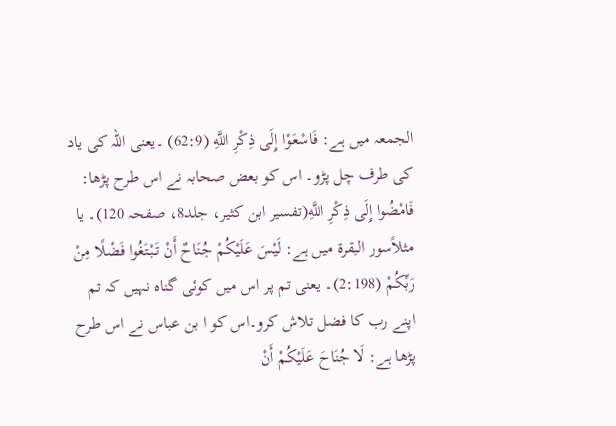الجمعہ میں ہے: فَاسْعَوْا إِلَى ذِكْرِ اللَّهِ (62:9) ۔یعنی اللہ کی یاد کی طرف چل پڑو۔ اس کو بعض صحابہ نے اس طرح پڑھا: فَامْضُوا إِلَى ذِكْرِ اللَّهِ(تفسیر ابن کثیر، جلد8، صفحہ 120)۔ یا مثلاًسور البقرۃ میں ہے: لَيْسَ عَلَيْكُمْ جُنَاحٌ أَنْ تَبْتَغُوا فَضْلًا مِنْ رَبِّكُمْ (2:198)۔ یعنی تم پر اس میں کوئی گناہ نہیں کہ تم اپنے رب کا فضل تلاش کرو۔اس کو ا بن عباس نے اس طرح پڑھا ہے: لَا جُنَاحَ عَلَيْكُمْ أَنْ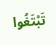تَبْتَغُوا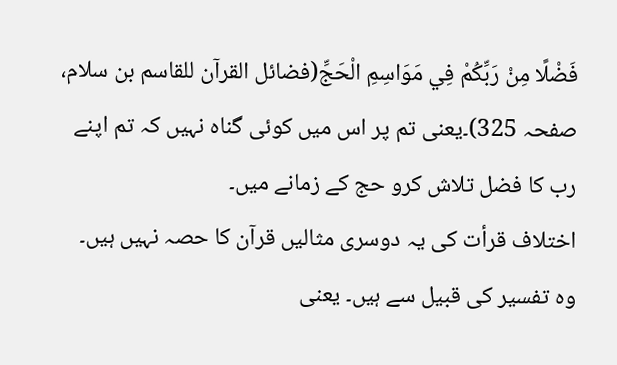فَضْلًا مِنْ رَبِّكُمْ فِي مَوَاسِمِ الْحَجِّ(فضائل القرآن للقاسم بن سلام، صفحہ 325)۔یعنی تم پر اس میں کوئی گناہ نہیں کہ تم اپنے رب کا فضل تلاش کرو حج کے زمانے میں۔
اختلاف قرأت کی یہ دوسری مثالیں قرآن کا حصہ نہیں ہیں۔ وہ تفسیر کی قبیل سے ہیں۔ یعنی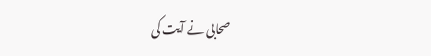صحابی نے آیت کی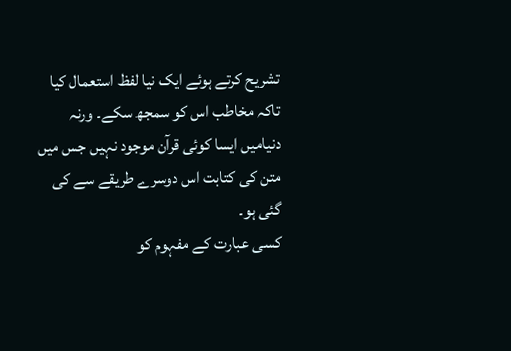تشریح کرتے ہوئے ایک نیا لفظ استعمال کیا تاکہ مخاطب اس کو سمجھ سکے۔ ورنہ دنیامیں ایسا کوئی قرآن موجود نہیں جس میں متن کی کتابت اس دوسرے طریقے سے کی گئی ہو۔
کسی عبارت کے مفہوم کو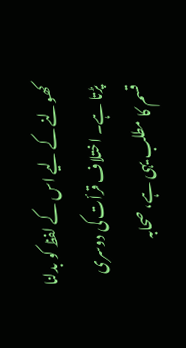کھولنے کے لیے اس کے لفظ کو بدلنا پڑتا ہے۔ اختلاف قرأت کی دوسری قسم کا مطلب یہی ہے، صحابہ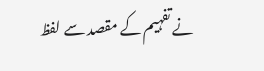نے تفہیم کے مقصد سے لفظ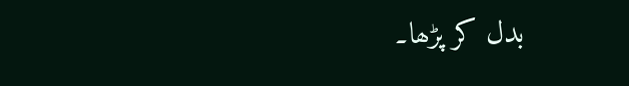بدل کر پڑھا۔